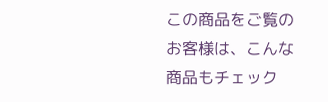この商品をご覧のお客様は、こんな商品もチェック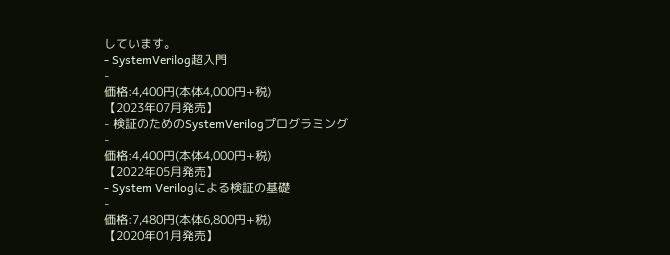しています。
- SystemVerilog超入門
-
価格:4,400円(本体4,000円+税)
【2023年07月発売】
- 検証のためのSystemVerilogプログラミング
-
価格:4,400円(本体4,000円+税)
【2022年05月発売】
- System Verilogによる検証の基礎
-
価格:7,480円(本体6,800円+税)
【2020年01月発売】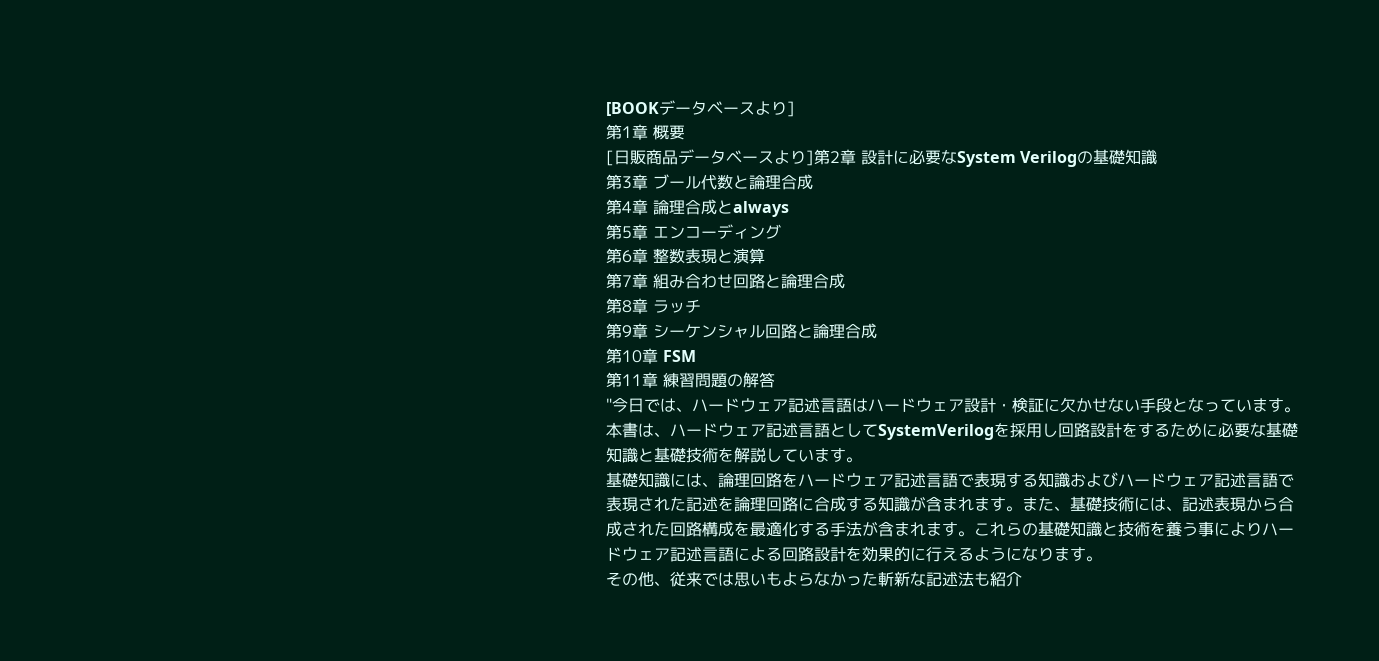[BOOKデータベースより]
第1章 概要
[日販商品データベースより]第2章 設計に必要なSystem Verilogの基礎知識
第3章 ブール代数と論理合成
第4章 論理合成とalways
第5章 エンコーディング
第6章 整数表現と演算
第7章 組み合わせ回路と論理合成
第8章 ラッチ
第9章 シーケンシャル回路と論理合成
第10章 FSM
第11章 練習問題の解答
"今日では、ハードウェア記述言語はハードウェア設計・検証に欠かせない手段となっています。本書は、ハードウェア記述言語としてSystemVerilogを採用し回路設計をするために必要な基礎知識と基礎技術を解説しています。
基礎知識には、論理回路をハードウェア記述言語で表現する知識およびハードウェア記述言語で表現された記述を論理回路に合成する知識が含まれます。また、基礎技術には、記述表現から合成された回路構成を最適化する手法が含まれます。これらの基礎知識と技術を養う事によりハードウェア記述言語による回路設計を効果的に行えるようになります。
その他、従来では思いもよらなかった斬新な記述法も紹介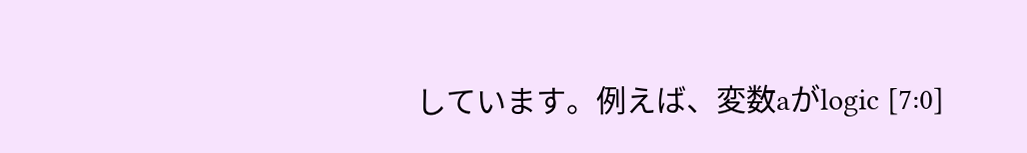しています。例えば、変数aがlogic [7:0]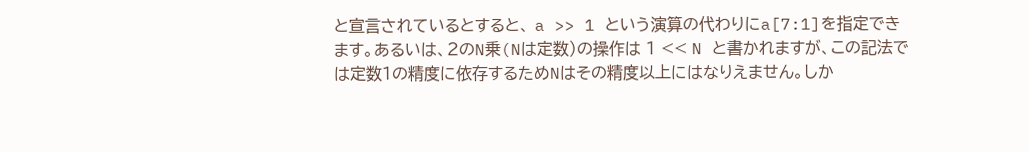と宣言されているとすると、 a >> 1 という演算の代わりにa[7:1]を指定できます。あるいは、2のN乗(Nは定数)の操作は 1 << N と書かれますが、この記法では定数1の精度に依存するためNはその精度以上にはなりえません。しか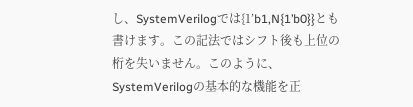し、SystemVerilogでは{1’b1,N{1’b0}}とも書けます。この記法ではシフト後も上位の桁を失いません。このように、SystemVerilogの基本的な機能を正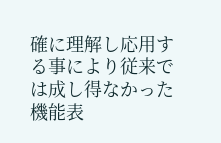確に理解し応用する事により従来では成し得なかった機能表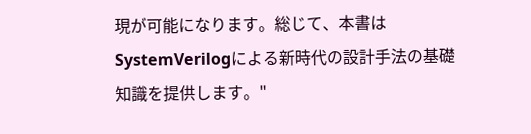現が可能になります。総じて、本書はSystemVerilogによる新時代の設計手法の基礎知識を提供します。"